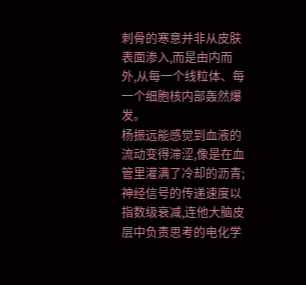刺骨的寒意并非从皮肤表面渗入,而是由内而外,从每一个线粒体、每一个细胞核内部轰然爆发。
杨振远能感觉到血液的流动变得滞涩,像是在血管里灌满了冷却的沥青;神经信号的传递速度以指数级衰减,连他大脑皮层中负责思考的电化学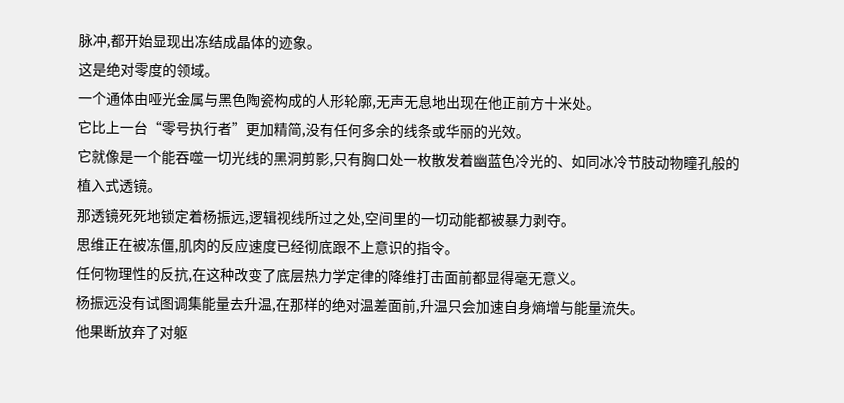脉冲,都开始显现出冻结成晶体的迹象。
这是绝对零度的领域。
一个通体由哑光金属与黑色陶瓷构成的人形轮廓,无声无息地出现在他正前方十米处。
它比上一台“零号执行者”更加精简,没有任何多余的线条或华丽的光效。
它就像是一个能吞噬一切光线的黑洞剪影,只有胸口处一枚散发着幽蓝色冷光的、如同冰冷节肢动物瞳孔般的植入式透镜。
那透镜死死地锁定着杨振远,逻辑视线所过之处,空间里的一切动能都被暴力剥夺。
思维正在被冻僵,肌肉的反应速度已经彻底跟不上意识的指令。
任何物理性的反抗,在这种改变了底层热力学定律的降维打击面前都显得毫无意义。
杨振远没有试图调集能量去升温,在那样的绝对温差面前,升温只会加速自身熵增与能量流失。
他果断放弃了对躯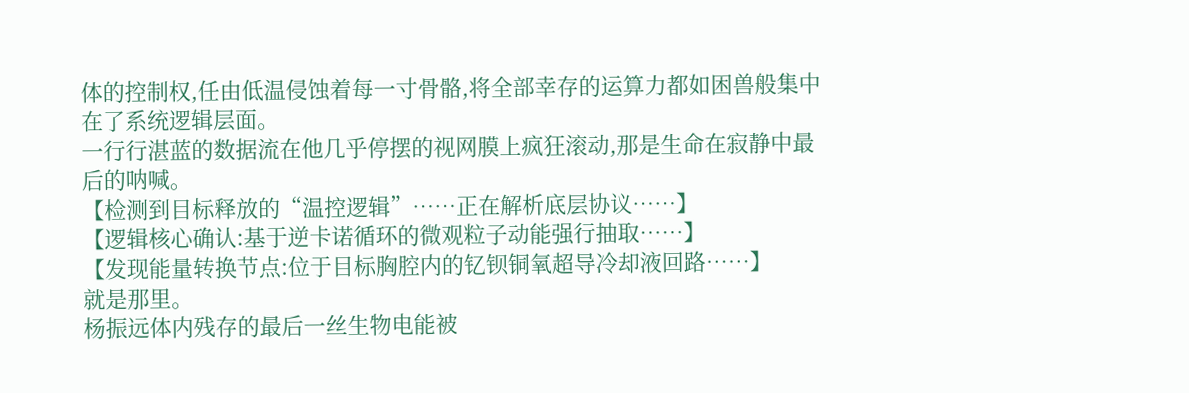体的控制权,任由低温侵蚀着每一寸骨骼,将全部幸存的运算力都如困兽般集中在了系统逻辑层面。
一行行湛蓝的数据流在他几乎停摆的视网膜上疯狂滚动,那是生命在寂静中最后的呐喊。
【检测到目标释放的“温控逻辑”……正在解析底层协议……】
【逻辑核心确认:基于逆卡诺循环的微观粒子动能强行抽取……】
【发现能量转换节点:位于目标胸腔内的钇钡铜氧超导冷却液回路……】
就是那里。
杨振远体内残存的最后一丝生物电能被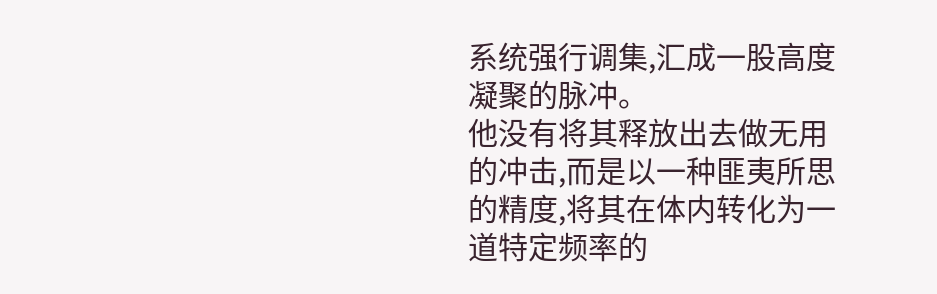系统强行调集,汇成一股高度凝聚的脉冲。
他没有将其释放出去做无用的冲击,而是以一种匪夷所思的精度,将其在体内转化为一道特定频率的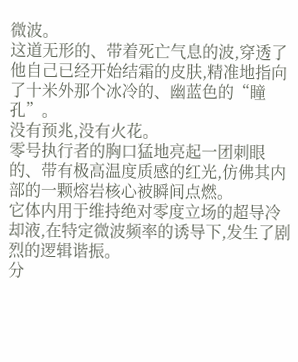微波。
这道无形的、带着死亡气息的波,穿透了他自己已经开始结霜的皮肤,精准地指向了十米外那个冰冷的、幽蓝色的“瞳孔”。
没有预兆,没有火花。
零号执行者的胸口猛地亮起一团刺眼的、带有极高温度质感的红光,仿佛其内部的一颗熔岩核心被瞬间点燃。
它体内用于维持绝对零度立场的超导冷却液,在特定微波频率的诱导下,发生了剧烈的逻辑谐振。
分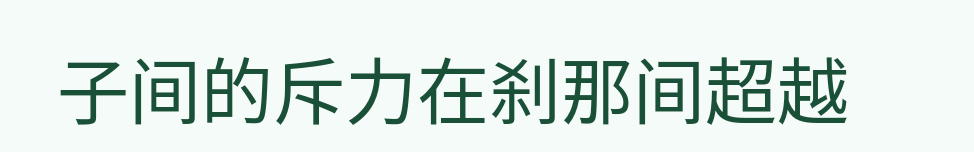子间的斥力在刹那间超越